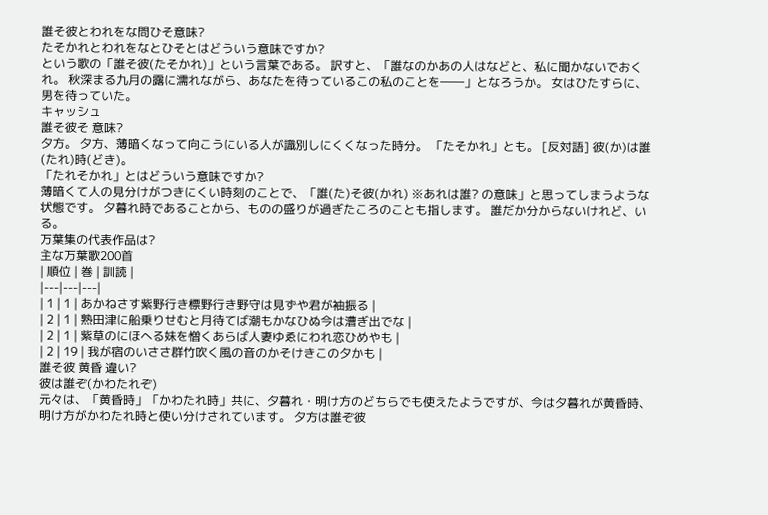誰そ彼とわれをな問ひそ意味?
たそかれとわれをなとひそとはどういう意味ですか?
という歌の「誰そ彼(たそかれ)」という言葉である。 訳すと、「誰なのかあの人はなどと、私に聞かないでおくれ。 秋深まる九月の露に濡れながら、あなたを待っているこの私のことを――」となろうか。 女はひたすらに、男を待っていた。
キャッシュ
誰そ彼そ 意味?
夕方。 夕方、薄暗くなって向こうにいる人が識別しにくくなった時分。 「たそかれ」とも。 [反対語] 彼(か)は誰(たれ)時(どき)。
「たれそかれ」とはどういう意味ですか?
薄暗くて人の見分けがつきにくい時刻のことで、「誰(た)そ彼(かれ) ※あれは誰? の意味」と思ってしまうような状態です。 夕暮れ時であることから、ものの盛りが過ぎたころのことも指します。 誰だか分からないけれど、いる。
万葉集の代表作品は?
主な万葉歌200首
| 順位 | 巻 | 訓読 |
|---|---|---|
| 1 | 1 | あかねさす紫野行き標野行き野守は見ずや君が袖振る |
| 2 | 1 | 熟田津に船乗りせむと月待てば潮もかなひぬ今は漕ぎ出でな |
| 2 | 1 | 紫草のにほへる妹を憎くあらば人妻ゆゑにわれ恋ひめやも |
| 2 | 19 | 我が宿のいささ群竹吹く風の音のかそけきこの夕かも |
誰そ彼 黄昏 違い?
彼は誰ぞ(かわたれぞ)
元々は、「黄昏時」「かわたれ時」共に、夕暮れ・明け方のどちらでも使えたようですが、今は夕暮れが黄昏時、明け方がかわたれ時と使い分けされています。 夕方は誰ぞ彼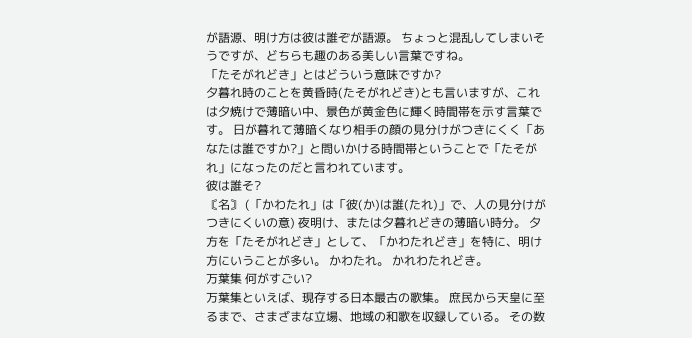が語源、明け方は彼は誰ぞが語源。 ちょっと混乱してしまいそうですが、どちらも趣のある美しい言葉ですね。
「たそがれどき」とはどういう意味ですか?
夕暮れ時のことを黄昏時(たそがれどき)とも言いますが、これは夕焼けで薄暗い中、景色が黄金色に輝く時間帯を示す言葉です。 日が暮れて薄暗くなり相手の顔の見分けがつきにくく「あなたは誰ですか?」と問いかける時間帯ということで「たそがれ」になったのだと言われています。
彼は誰そ?
〘名〙 (「かわたれ」は「彼(か)は誰(たれ)」で、人の見分けがつきにくいの意) 夜明け、または夕暮れどきの薄暗い時分。 夕方を「たそがれどき」として、「かわたれどき」を特に、明け方にいうことが多い。 かわたれ。 かれわたれどき。
万葉集 何がすごい?
万葉集といえば、現存する日本最古の歌集。 庶民から天皇に至るまで、さまざまな立場、地域の和歌を収録している。 その数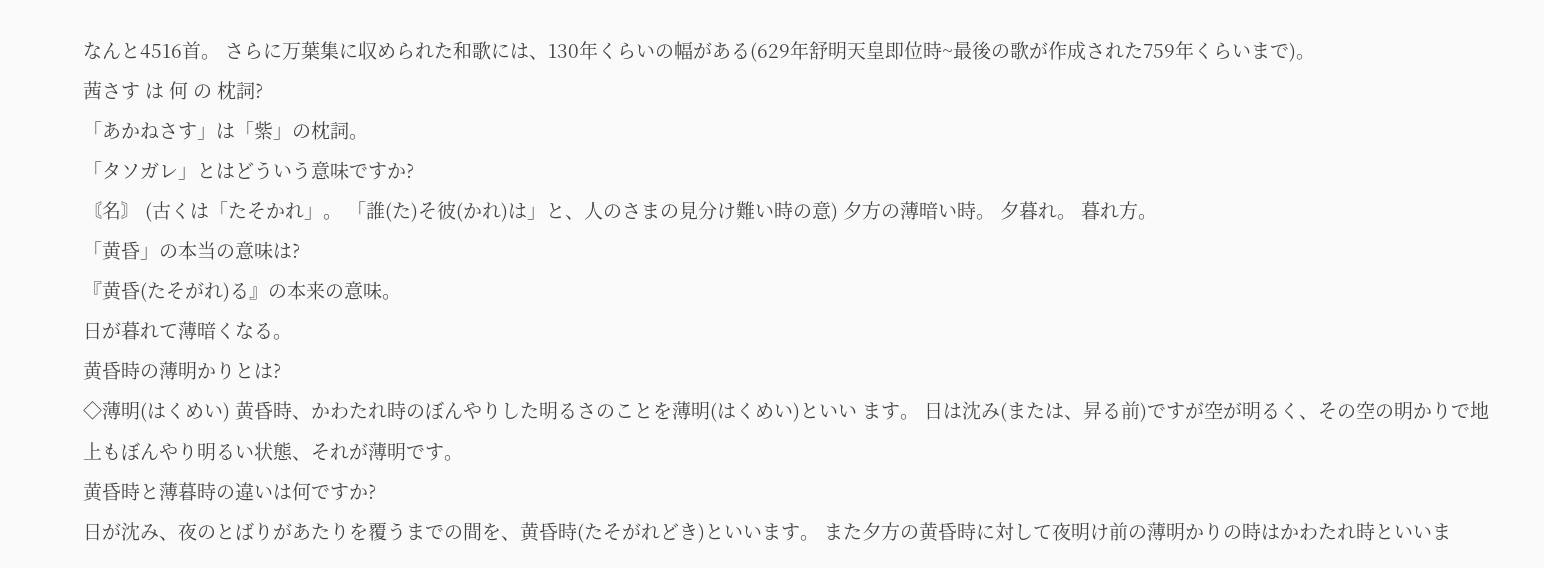なんと4516首。 さらに万葉集に収められた和歌には、130年くらいの幅がある(629年舒明天皇即位時~最後の歌が作成された759年くらいまで)。
茜さす は 何 の 枕詞?
「あかねさす」は「紫」の枕詞。
「タソガレ」とはどういう意味ですか?
〘名〙 (古くは「たそかれ」。 「誰(た)そ彼(かれ)は」と、人のさまの見分け難い時の意) 夕方の薄暗い時。 夕暮れ。 暮れ方。
「黄昏」の本当の意味は?
『黄昏(たそがれ)る』の本来の意味。
日が暮れて薄暗くなる。
黄昏時の薄明かりとは?
◇薄明(はくめい) 黄昏時、かわたれ時のぼんやりした明るさのことを薄明(はくめい)といい ます。 日は沈み(または、昇る前)ですが空が明るく、その空の明かりで地 上もぼんやり明るい状態、それが薄明です。
黄昏時と薄暮時の違いは何ですか?
日が沈み、夜のとばりがあたりを覆うまでの間を、黄昏時(たそがれどき)といいます。 また夕方の黄昏時に対して夜明け前の薄明かりの時はかわたれ時といいま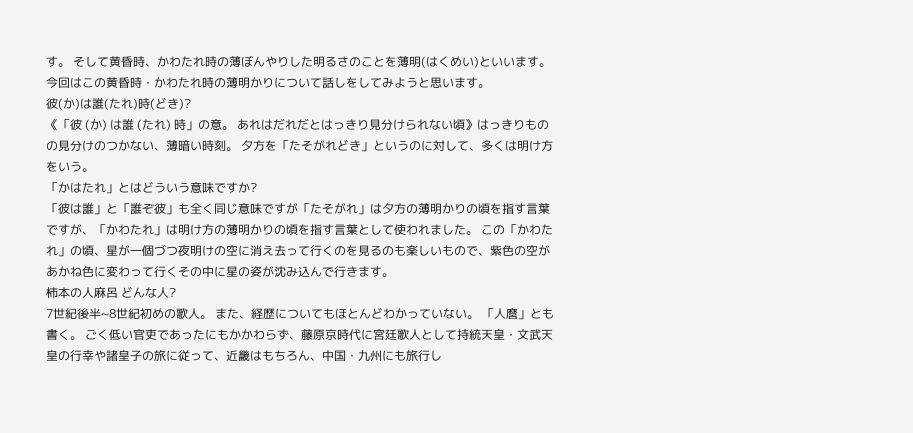す。 そして黄昏時、かわたれ時の薄ぼんやりした明るさのことを薄明(はくめい)といいます。 今回はこの黄昏時・かわたれ時の薄明かりについて話しをしてみようと思います。
彼(か)は誰(たれ)時(どき)?
《「彼 (か) は誰 (たれ) 時」の意。 あれはだれだとはっきり見分けられない頃》はっきりものの見分けのつかない、薄暗い時刻。 夕方を「たそがれどき」というのに対して、多くは明け方をいう。
「かはたれ」とはどういう意味ですか?
「彼は誰」と「誰ぞ彼」も全く同じ意味ですが「たそがれ」は夕方の薄明かりの頃を指す言葉ですが、「かわたれ」は明け方の薄明かりの頃を指す言葉として使われました。 この「かわたれ」の頃、星が一個づつ夜明けの空に消え去って行くのを見るのも楽しいもので、紫色の空があかね色に変わって行くその中に星の姿が沈み込んで行きます。
柿本の人麻呂 どんな人?
7世紀後半~8世紀初めの歌人。 また、経歴についてもほとんどわかっていない。 「人麿」とも書く。 ごく低い官吏であったにもかかわらず、藤原京時代に宮廷歌人として持統天皇・文武天皇の行幸や諸皇子の旅に従って、近畿はもちろん、中国・九州にも旅行し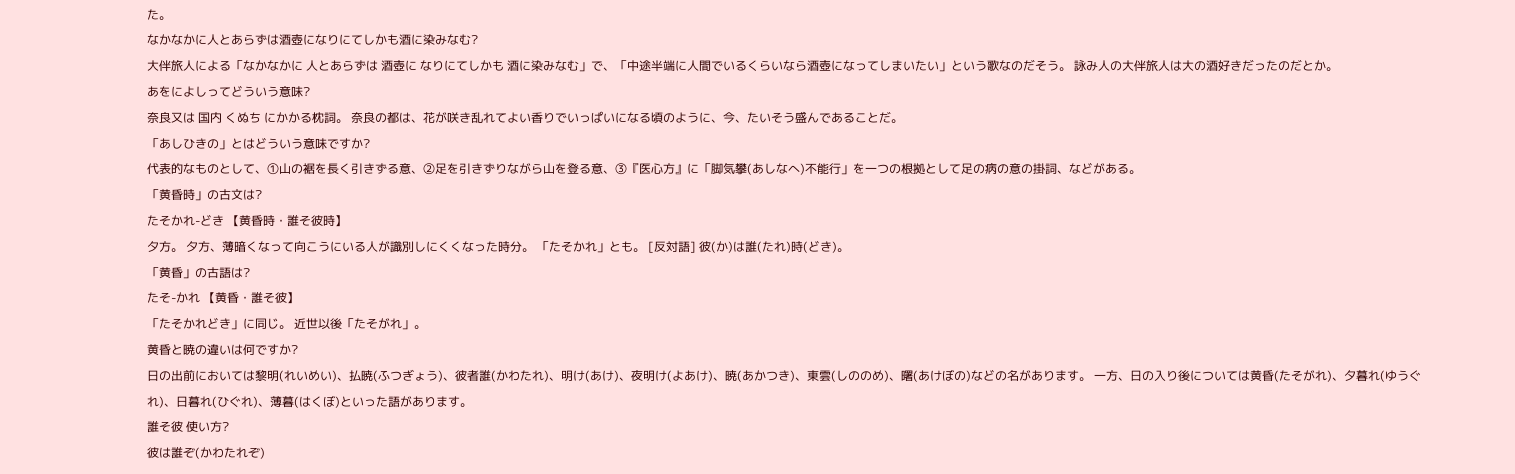た。
なかなかに人とあらずは酒壺になりにてしかも酒に染みなむ?
大伴旅人による「なかなかに 人とあらずは 酒壺に なりにてしかも 酒に染みなむ」で、「中途半端に人間でいるくらいなら酒壺になってしまいたい」という歌なのだそう。 詠み人の大伴旅人は大の酒好きだったのだとか。
あをによしってどういう意味?
奈良又は 国内 くぬち にかかる枕詞。 奈良の都は、花が咲き乱れてよい香りでいっぱいになる頃のように、今、たいそう盛んであることだ。
「あしひきの」とはどういう意味ですか?
代表的なものとして、①山の裾を長く引きずる意、②足を引きずりながら山を登る意、③『医心方』に「脚気攀(あしなへ)不能行」を一つの根拠として足の病の意の掛詞、などがある。
「黄昏時」の古文は?
たそかれ-どき 【黄昏時・誰そ彼時】
夕方。 夕方、薄暗くなって向こうにいる人が識別しにくくなった時分。 「たそかれ」とも。 [反対語] 彼(か)は誰(たれ)時(どき)。
「黄昏」の古語は?
たそ-かれ 【黄昏・誰そ彼】
「たそかれどき」に同じ。 近世以後「たそがれ」。
黄昏と暁の違いは何ですか?
日の出前においては黎明(れいめい)、払暁(ふつぎょう)、彼者誰(かわたれ)、明け(あけ)、夜明け(よあけ)、暁(あかつき)、東雲(しののめ)、曙(あけぼの)などの名があります。 一方、日の入り後については黄昏(たそがれ)、夕暮れ(ゆうぐれ)、日暮れ(ひぐれ)、薄暮(はくぼ)といった語があります。
誰そ彼 使い方?
彼は誰ぞ(かわたれぞ)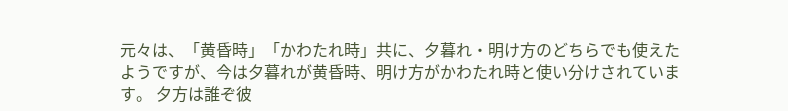元々は、「黄昏時」「かわたれ時」共に、夕暮れ・明け方のどちらでも使えたようですが、今は夕暮れが黄昏時、明け方がかわたれ時と使い分けされています。 夕方は誰ぞ彼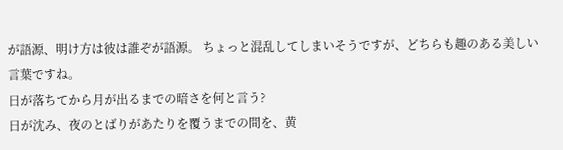が語源、明け方は彼は誰ぞが語源。 ちょっと混乱してしまいそうですが、どちらも趣のある美しい言葉ですね。
日が落ちてから月が出るまでの暗さを何と言う?
日が沈み、夜のとばりがあたりを覆うまでの間を、黄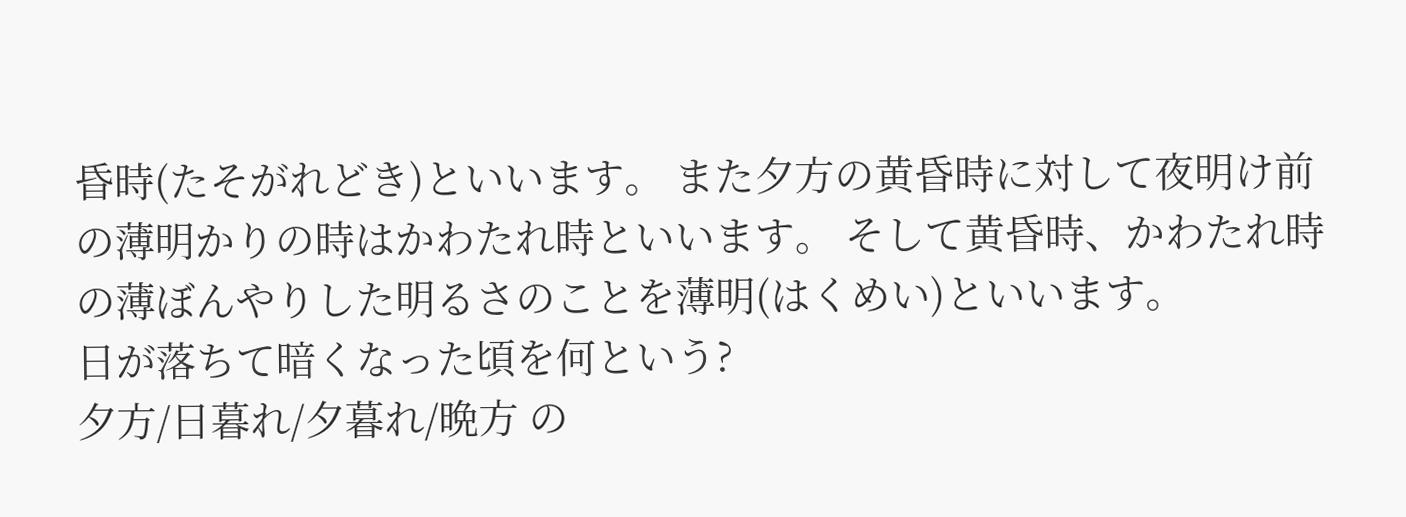昏時(たそがれどき)といいます。 また夕方の黄昏時に対して夜明け前の薄明かりの時はかわたれ時といいます。 そして黄昏時、かわたれ時の薄ぼんやりした明るさのことを薄明(はくめい)といいます。
日が落ちて暗くなった頃を何という?
夕方/日暮れ/夕暮れ/晩方 の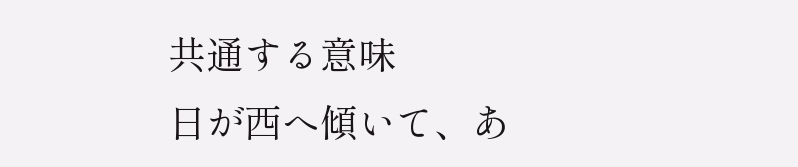共通する意味
日が西へ傾いて、あ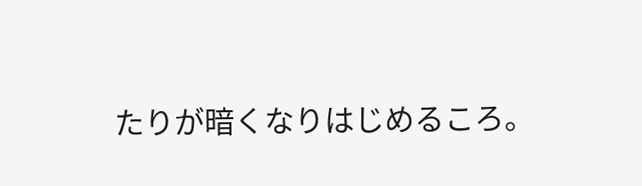たりが暗くなりはじめるころ。